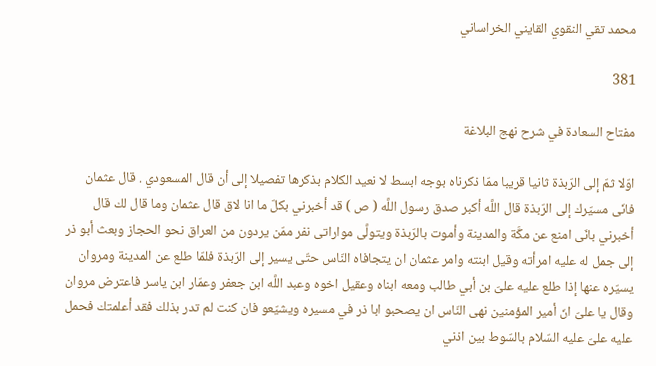محمد تقي النقوي القايني الخراساني

381

مفتاح السعادة في شرح نهج البلاغة

اوّلا ثمّ إلى الرّبذة ثانيا قريبا ممّا ذكرناه بوجه ابسط لا نعيد الكلام بذكرها تفصيلا إلى أن قال المسعودي . قال عثمان فانّى مسيّرك إلى الرّبذة قال اللَّه أكبر صدق رسول اللَّه ( ص ) قد أخبرني بكلّ ما انا لاق قال عثمان وما قال لك قال أخبرني بانّى امنع عن مكَّة والمدينة وأموت بالرّبذة ويتولَّى مواراتى نفر ممّن يردون من العراق نحو الحجاز وبعث أبو ذر إلى جمل له عليه امرأته وقيل ابنته وامر عثمان ان يتجافاه النّاس حتّى يسير إلى الرّبذة فلمّا طلع عن المدينة ومروان يسيّره عنها إذا طلع عليه علىّ بن أبي طالب ومعه ابناه وعقيل اخوه وعبد اللَّه ابن جعفر وعمّار ابن ياسر فاعترض مروان وقال يا علىّ انّ أمير المؤمنين نهى النّاس ان يصحبو ابا ذر في مسيره ويشيّعو فان كنت لم تدر بذلك فقد أعلمتك فحمل عليه علىّ عليه السّلام بالسّوط بين اذني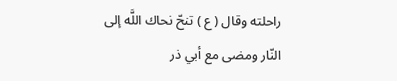راحلته وقال ( ع ) تنحّ نحاك اللَّه إلى النّار ومضى مع أبي ذر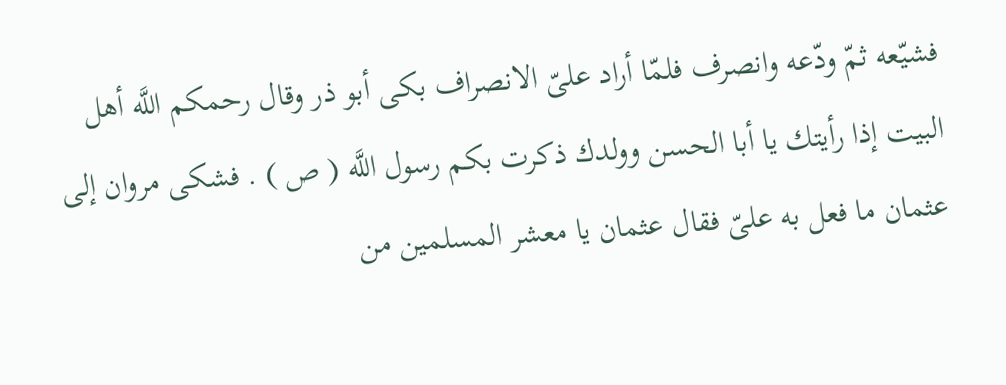فشيّعه ثمّ ودّعه وانصرف فلمّا أراد علىّ الانصراف بكى أبو ذر وقال رحمكم اللَّه أهل البيت إذا رأيتك يا أبا الحسن وولدك ذكرت بكم رسول اللَّه ( ص ) . فشكى مروان إلى عثمان ما فعل به علىّ فقال عثمان يا معشر المسلمين من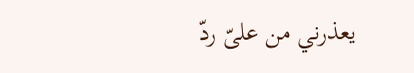يعذرني من علىّ ردّ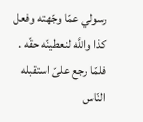رسولي عمّا وجّهته وفعل كذا واللَّه لنعطينّه حقّه . فلمّا رجع علىّ استقبله النّاس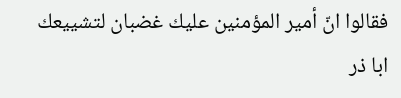فقالوا انّ أمير المؤمنين عليك غضبان لتشييعك ابا ذر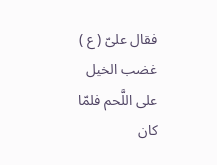فقال علىّ ( ع ) غضب الخيل على اللَّحم فلمّا كان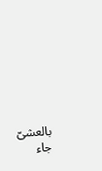بالعشىّ جاء